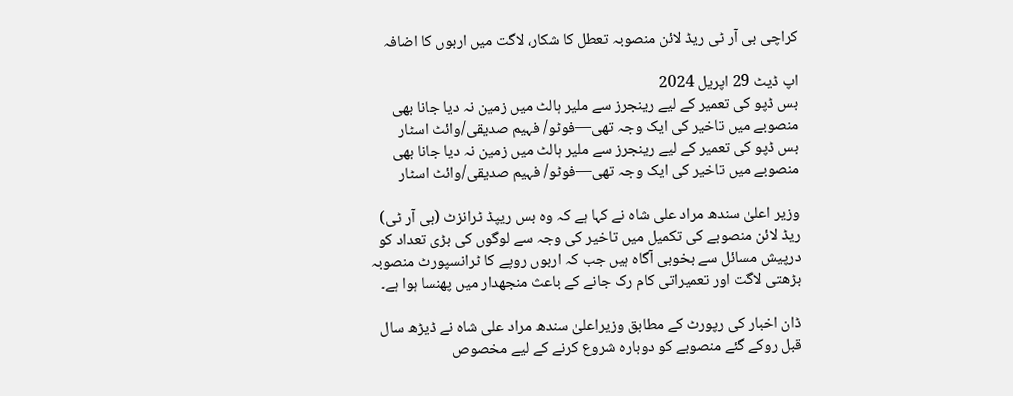کراچی بی آر ٹی ریڈ لائن منصوبہ تعطل کا شکار، لاگت میں اربوں کا اضافہ

اپ ڈیٹ 29 اپريل 2024
بس ڈپو کی تعمیر کے لیے رینجرز سے ملیر ہالٹ میں زمین نہ دیا جانا بھی منصوبے میں تاخیر کی ایک وجہ تھی—فوٹو/ فہیم صدیقی/وائٹ اسٹار
بس ڈپو کی تعمیر کے لیے رینجرز سے ملیر ہالٹ میں زمین نہ دیا جانا بھی منصوبے میں تاخیر کی ایک وجہ تھی—فوٹو/ فہیم صدیقی/وائٹ اسٹار

وزیر اعلیٰ سندھ مراد علی شاہ نے کہا ہے کہ وہ بس ریپڈ ٹرانزٹ (بی آر ٹی) ریڈ لائن منصوبے کی تکمیل میں تاخیر کی وجہ سے لوگوں کی بڑی تعداد کو درپیش مسائل سے بخوبی آگاہ ہیں جب کہ اربوں روپے کا ٹرانسپورٹ منصوبہ بڑھتی لاگت اور تعمیراتی کام رک جانے کے باعث منجھدار میں پھنسا ہوا ہے۔

ڈان اخبار کی رپورٹ کے مطابق وزیراعلیٰ سندھ مراد علی شاہ نے ڈیڑھ سال قبل روکے گئے منصوبے کو دوبارہ شروع کرنے کے لیے مخصوص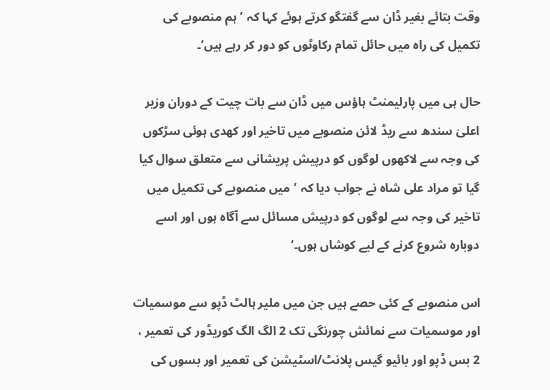وقت بتائے بغیر ڈان سے گفتگو کرتے ہوئے کہا کہ ’ہم منصوبے کی تکمیل کی راہ میں حائل تمام رکاوٹوں کو دور کر رہے ہیں‘۔

حال ہی میں پارلیمنٹ ہاؤس میں ڈان سے بات چیت کے دوران وزیر اعلیٰ سندھ سے ریڈ لائن منصوبے میں تاخیر اور کھدی ہوئی سڑکوں کی وجہ سے لاکھوں لوگوں کو درپیش پریشانی سے متعلق سوال کیا گیا تو مراد علی شاہ نے جواب دیا کہ ’میں منصوبے کی تکمیل میں تاخیر کی وجہ سے لوگوں کو درپیش مسائل سے آگاہ ہوں اور اسے دوبارہ شروع کرنے کے لیے کوشاں ہوں۔‘

اس منصوبے کے کئی حصے ہیں جن میں ملیر ہالٹ ڈپو سے موسمیات اور موسمیات سے نمائش چورنگی تک 2 الگ الگ کوریڈور کی تعمیر ، 2 بس ڈپو اور بائیو گیس پلانٹ/اسٹیشن کی تعمیر اور بسوں کی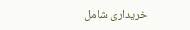خریداری شامل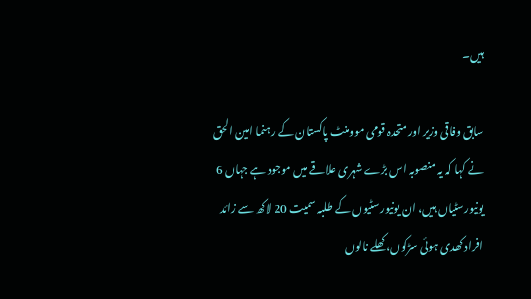ہیں۔

سابق وفاقی وزیر اور متحدہ قومی موومنٹ پاکستان کے رہنما امین الحق نے کہا کہ یہ منصوبہ اس بڑے شہری علاقے میں موجود ہے جہاں 6 یونیورسٹیاں ہیں، ان یونیورسٹیوں کے طلبہ سمیت 20 لاکھ سے زائد افراد کھدی ہوئی سڑکوں، کھلے نالوں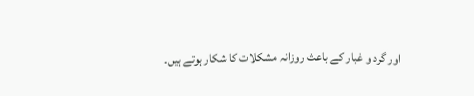اور گرد و غبار کے باعث روزانہ مشکلات کا شکار ہوتے ہیں۔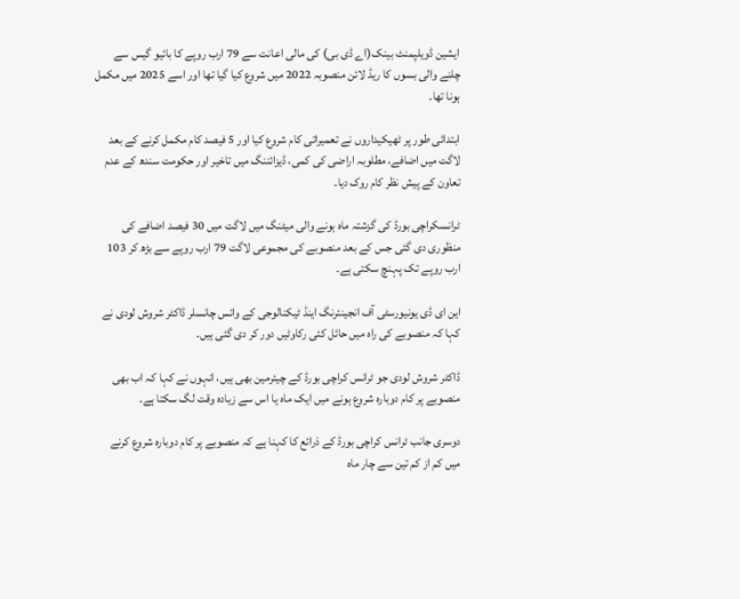ایشین ڈویلپمنٹ بینک(اے ڈی بی) کی مالی اعانت سے 79 ارب روپے کا بائیو گیس سے چلنے والی بسوں کا ریڈ لائن منصوبہ 2022 میں شروع کیا گیا تھا اور اسے 2025 میں مکمل ہونا تھا۔

ابتدائی طور پر ٹھیکیداروں نے تعمیراتی کام شروع کیا اور 5 فیصد کام مکمل کرنے کے بعد لاگت میں اضافے، مطلوبہ اراضی کی کمی، ڈیزائننگ میں تاخیر اور حکومت سندھ کے عدم تعاون کے پیش نظر کام روک دیا۔

ٹرانسکراچی بورڈ کی گزشتہ ماہ ہونے والی میٹنگ میں لاگت میں 30 فیصد اضافے کی منظوری دی گئی جس کے بعد منصوبے کی مجموعی لاگت 79 ارب روپے سے بڑھ کر 103 ارب روپے تک پہنچ سکتی ہے۔

این ای ڈی یونیورسٹی آف انجینئرنگ اینڈ ٹیکنالوجی کے وائس چانسلر ڈاکٹر شروش لودی نے کہا کہ منصوبے کی راہ میں حائل کئی رکاوٹیں دور کر دی گئی ہیں۔

ڈاکٹر شروش لودی جو ٹرانس کراچی بورڈ کے چیئرمین بھی ہیں، انہوں نے کہا کہ اب بھی منصوبے پر کام دوبارہ شروع ہونے میں ایک ماہ یا اس سے زیادہ وقت لگ سکتا ہے۔

دوسری جانب ٹرانس کراچی بورڈ کے ذرائع کا کہنا ہے کہ منصوبے پر کام دوبارہ شروع کرنے میں کم از کم تین سے چار ماہ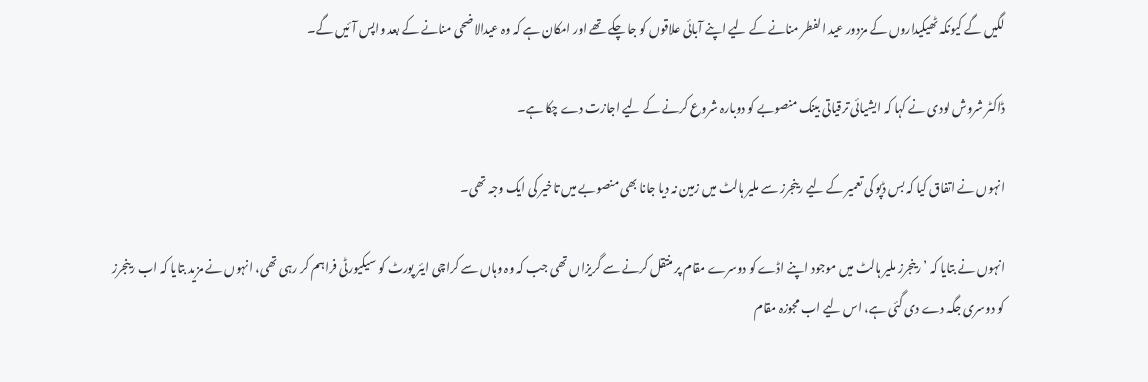لگیں گے کیونکہ ٹھیکیداروں کے مزدور عید الفطر منانے کے لیے اپنے آبائی علاقوں کو جا چکے تھے اور امکان ہے کہ وہ عیدالاضحی منانے کے بعد واپس آئیں گے۔

ڈاکٹر شروش لودی نے کہا کہ ایشیائی ترقیاتی بینک منصوبے کو دوبارہ شروع کرنے کے لیے اجازت دے چکا ہے۔

انہوں نے اتفاق کیا کہ بس ڈپو کی تعمیر کے لیے رینجرز سے ملیر ہالٹ میں زمین نہ دیا جانا بھی منصوبے میں تاخیر کی ایک وجہ تھی۔

انہوں نے بتایا کہ ’رینجرز ملیر ہالٹ میں موجود اپنے اڈے کو دوسرے مقام پر منتقل کرنے سے گریزاں تھی جب کہ وہ وہاں سے کراچی ایئر پورٹ کو سیکیورٹی فراہم کر رہی تھی، انہوں نے مزید بتایا کہ اب رینجرز کو دوسری جگہ دے دی گئی ہے، اس لیے اب مجوزہ مقام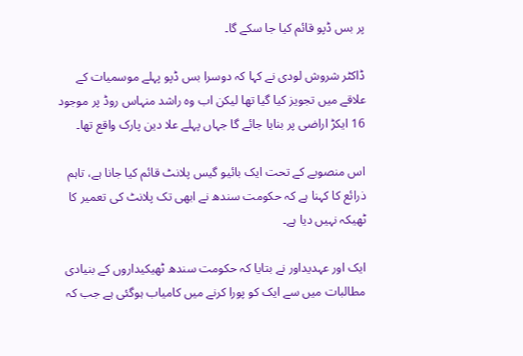پر بس ڈپو قائم کیا جا سکے گا۔

ڈاکٹر شروش لودی نے کہا کہ دوسرا بس ڈپو پہلے موسمیات کے علاقے میں تجویز کیا گیا تھا لیکن اب وہ راشد منہاس روڈ پر موجود 16 ایکڑ اراضی پر بنایا جائے گا جہاں پہلے علا دین پارک واقع تھا۔

اس منصوبے کے تحت ایک بائیو گیس پلانٹ قائم کیا جانا ہے، تاہم ذرائع کا کہنا ہے کہ حکومت سندھ نے ابھی تک پلانٹ کی تعمیر کا ٹھیکہ نہیں دیا ہے۔

ایک اور عہدیداور نے بتایا کہ حکومت سندھ ٹھیکیداروں کے بنیادی مطالبات میں سے ایک کو پورا کرنے میں کامیاب ہوگئی ہے جب کہ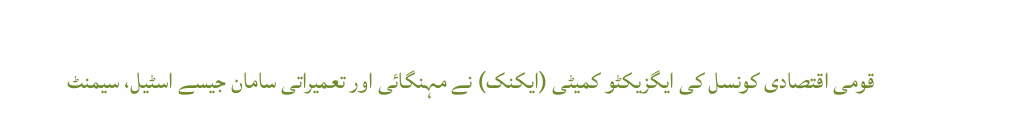قومی اقتصادی کونسل کی ایگزیکٹو کمیٹی (ایکنک) نے مہنگائی اور تعمیراتی سامان جیسے اسٹیل، سیمنٹ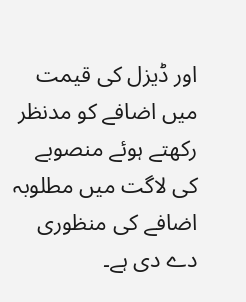اور ڈیزل کی قیمت میں اضافے کو مدنظر رکھتے ہوئے منصوبے کی لاگت میں مطلوبہ اضافے کی منظوری دے دی ہے۔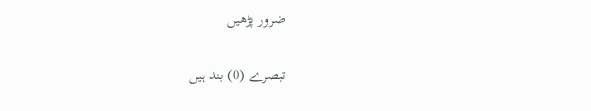ضرور پڑھیں

تبصرے (0) بند ہیں